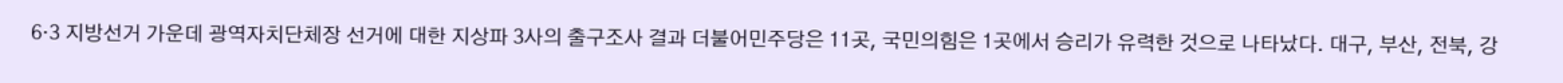6·3 지방선거 가운데 광역자치단체장 선거에 대한 지상파 3사의 출구조사 결과 더불어민주당은 11곳, 국민의힘은 1곳에서 승리가 유력한 것으로 나타났다. 대구, 부산, 전북, 강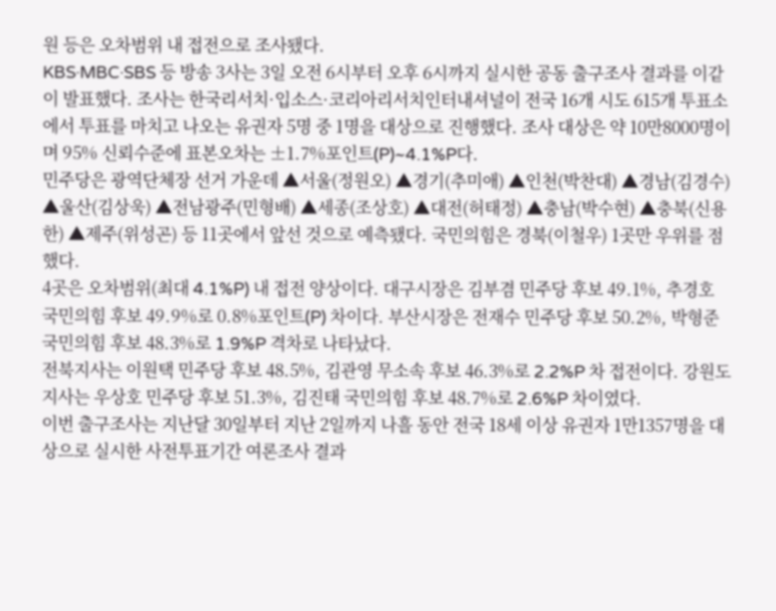원 등은 오차범위 내 접전으로 조사됐다.
KBS·MBC·SBS 등 방송 3사는 3일 오전 6시부터 오후 6시까지 실시한 공동 출구조사 결과를 이같이 발표했다. 조사는 한국리서치·입소스·코리아리서치인터내셔널이 전국 16개 시도 615개 투표소에서 투표를 마치고 나오는 유권자 5명 중 1명을 대상으로 진행했다. 조사 대상은 약 10만8000명이며 95% 신뢰수준에 표본오차는 ±1.7%포인트(P)~4.1%P다.
민주당은 광역단체장 선거 가운데 ▲서울(정원오) ▲경기(추미애) ▲인천(박찬대) ▲경남(김경수) ▲울산(김상욱) ▲전남광주(민형배) ▲세종(조상호) ▲대전(허태정) ▲충남(박수현) ▲충북(신용한) ▲제주(위성곤) 등 11곳에서 앞선 것으로 예측됐다. 국민의힘은 경북(이철우) 1곳만 우위를 점했다.
4곳은 오차범위(최대 4.1%P) 내 접전 양상이다. 대구시장은 김부겸 민주당 후보 49.1%, 추경호 국민의힘 후보 49.9%로 0.8%포인트(P) 차이다. 부산시장은 전재수 민주당 후보 50.2%, 박형준 국민의힘 후보 48.3%로 1.9%P 격차로 나타났다.
전북지사는 이원택 민주당 후보 48.5%, 김관영 무소속 후보 46.3%로 2.2%P 차 접전이다. 강원도지사는 우상호 민주당 후보 51.3%, 김진태 국민의힘 후보 48.7%로 2.6%P 차이였다.
이번 출구조사는 지난달 30일부터 지난 2일까지 나흘 동안 전국 18세 이상 유권자 1만1357명을 대상으로 실시한 사전투표기간 여론조사 결과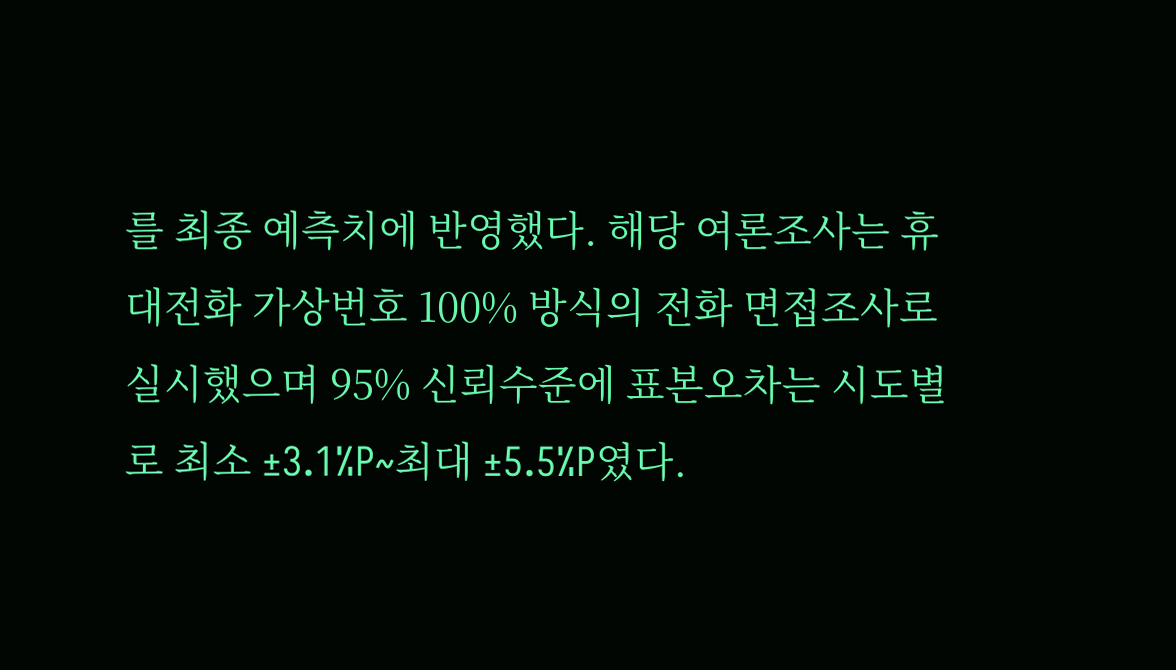를 최종 예측치에 반영했다. 해당 여론조사는 휴대전화 가상번호 100% 방식의 전화 면접조사로 실시했으며 95% 신뢰수준에 표본오차는 시도별로 최소 ±3.1%P~최대 ±5.5%P였다.